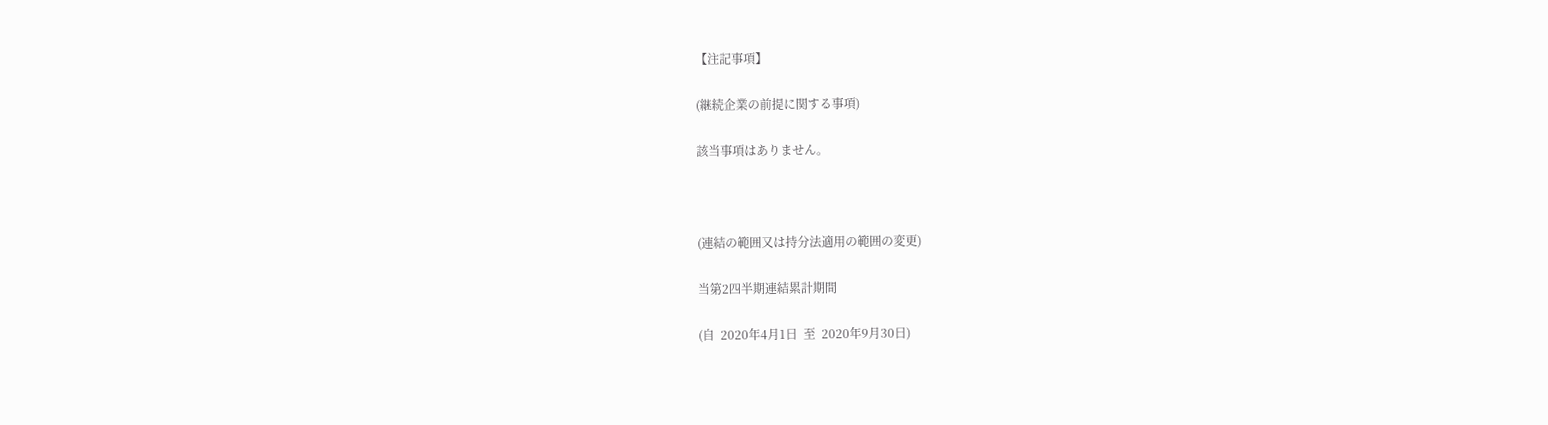【注記事項】

(継続企業の前提に関する事項)

該当事項はありません。



(連結の範囲又は持分法適用の範囲の変更)

当第2四半期連結累計期間

(自  2020年4月1日  至  2020年9月30日)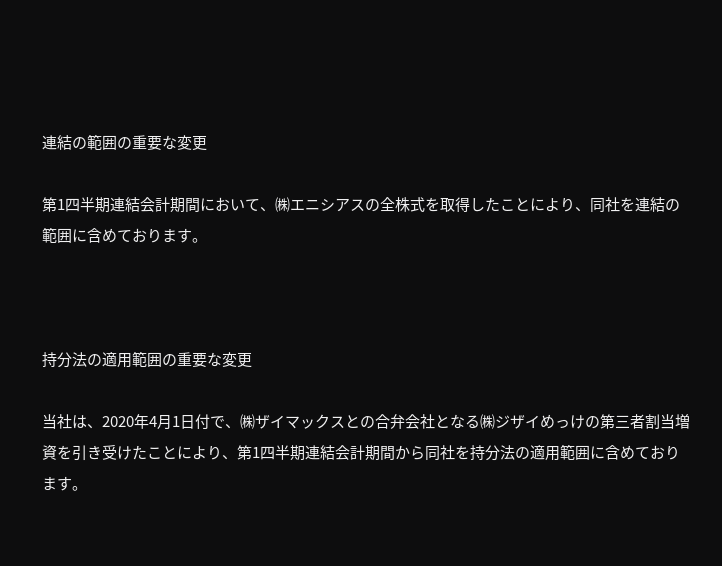連結の範囲の重要な変更

第1四半期連結会計期間において、㈱エニシアスの全株式を取得したことにより、同社を連結の範囲に含めております。



持分法の適用範囲の重要な変更

当社は、2020年4月1日付で、㈱ザイマックスとの合弁会社となる㈱ジザイめっけの第三者割当増資を引き受けたことにより、第1四半期連結会計期間から同社を持分法の適用範囲に含めております。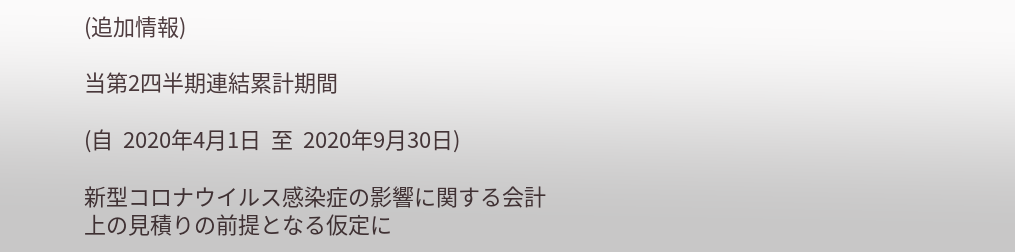(追加情報)

当第2四半期連結累計期間

(自  2020年4月1日  至  2020年9月30日)

新型コロナウイルス感染症の影響に関する会計上の見積りの前提となる仮定に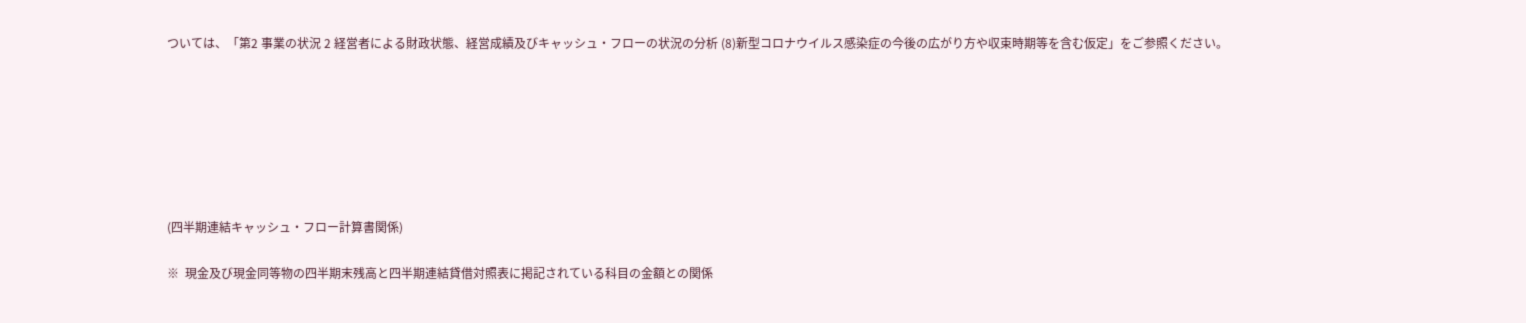ついては、「第2 事業の状況 2 経営者による財政状態、経営成績及びキャッシュ・フローの状況の分析 (8)新型コロナウイルス感染症の今後の広がり方や収束時期等を含む仮定」をご参照ください。







(四半期連結キャッシュ・フロー計算書関係)

※  現金及び現金同等物の四半期末残高と四半期連結貸借対照表に掲記されている科目の金額との関係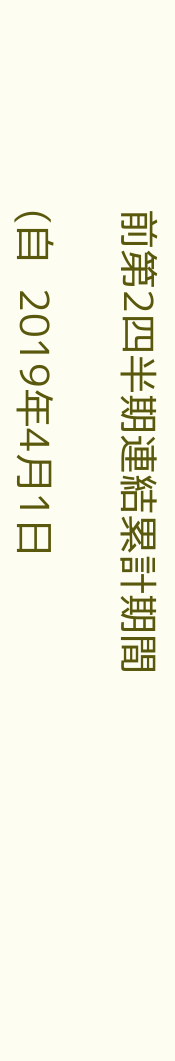前第2四半期連結累計期間

(自  2019年4月1日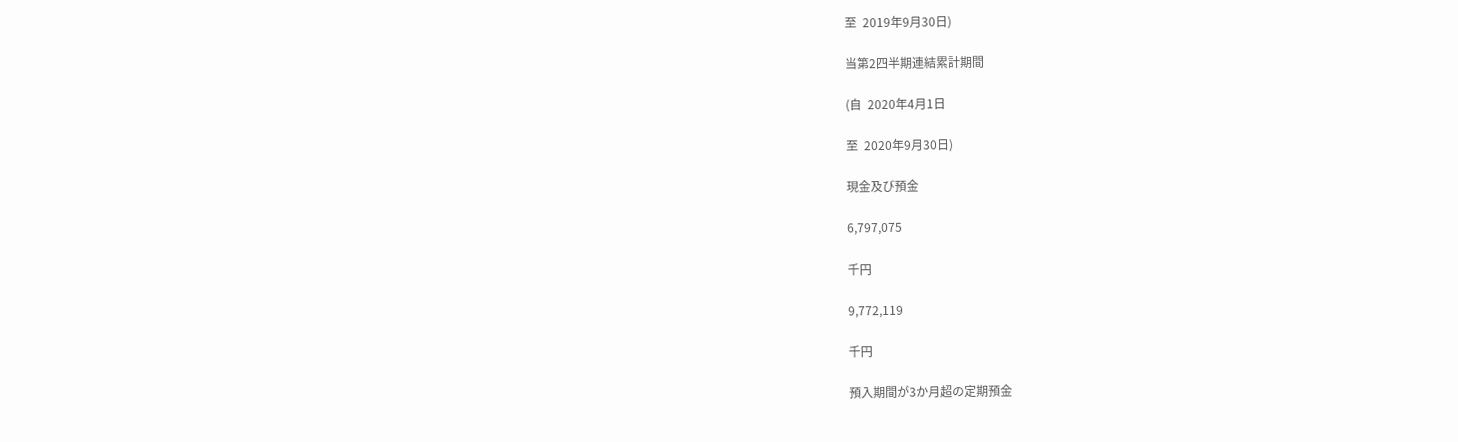至  2019年9月30日)

当第2四半期連結累計期間

(自  2020年4月1日

至  2020年9月30日)

現金及び預金

6,797,075

千円

9,772,119

千円

預入期間が3か月超の定期預金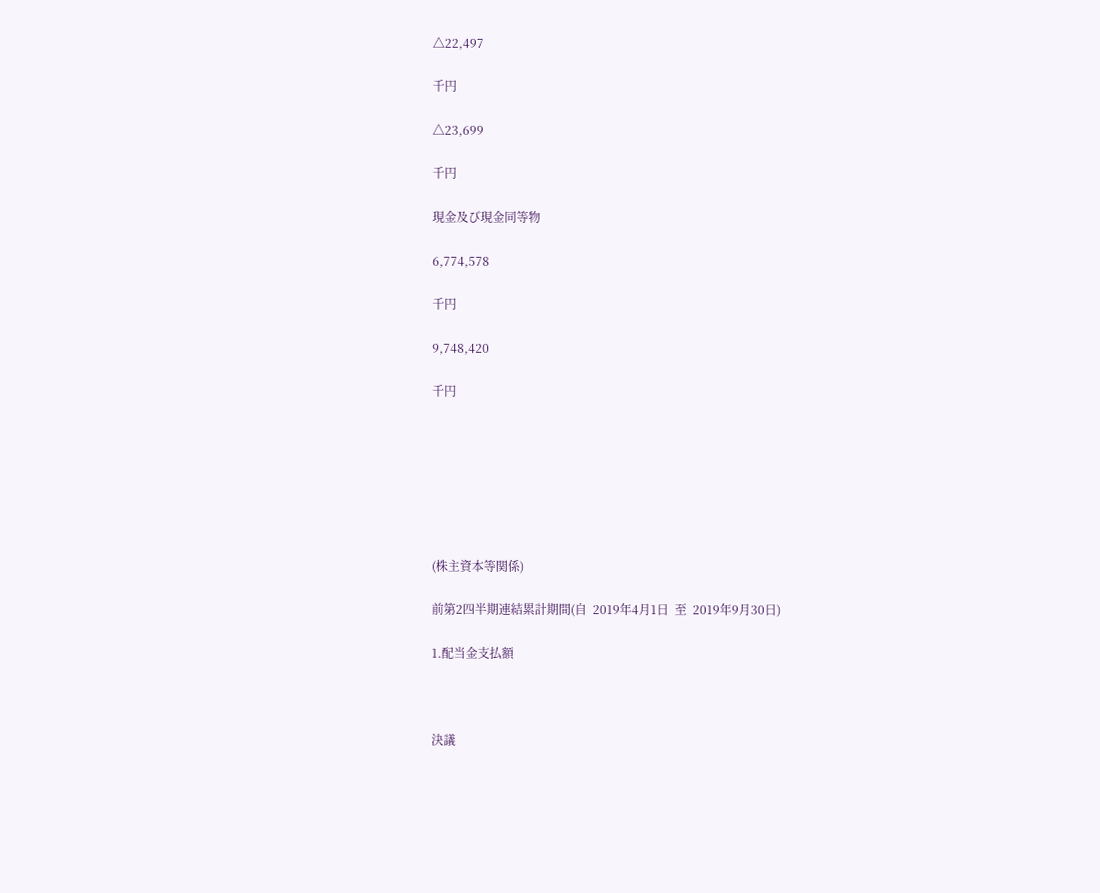△22,497

千円

△23,699

千円

現金及び現金同等物

6,774,578

千円

9,748,420

千円







(株主資本等関係)

前第2四半期連結累計期間(自  2019年4月1日  至  2019年9月30日)

1.配当金支払額



決議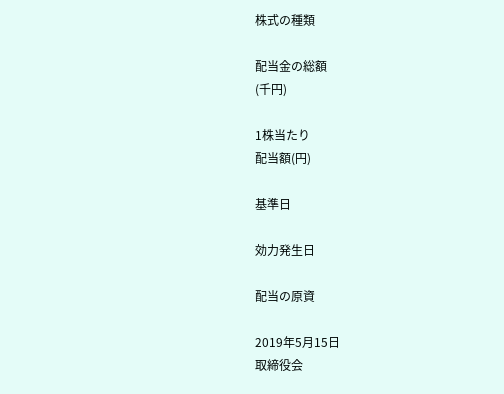株式の種類

配当金の総額
(千円)

1株当たり
配当額(円)

基準日

効力発生日

配当の原資

2019年5月15日
取締役会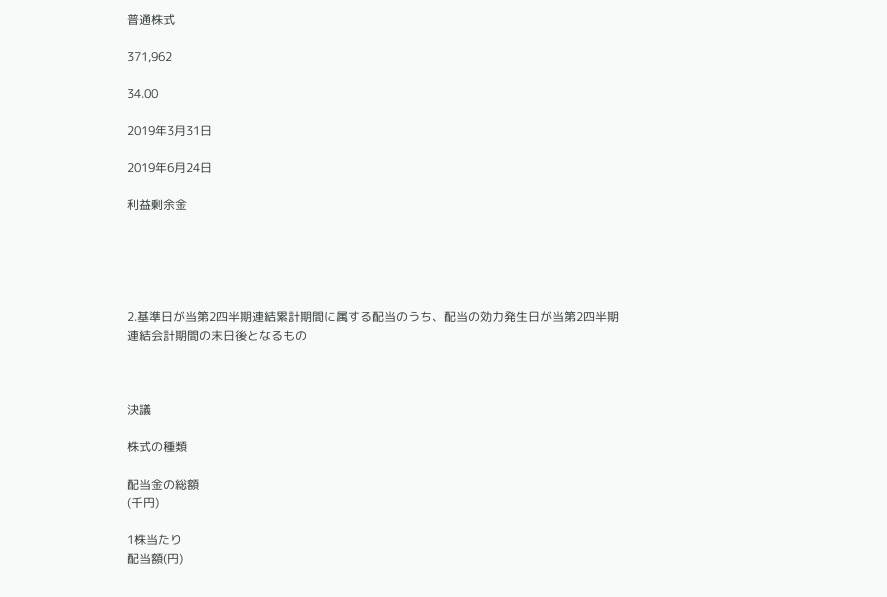普通株式

371,962

34.00

2019年3月31日

2019年6月24日

利益剰余金





2.基準日が当第2四半期連結累計期間に属する配当のうち、配当の効力発生日が当第2四半期連結会計期間の末日後となるもの



決議

株式の種類

配当金の総額
(千円)

1株当たり
配当額(円)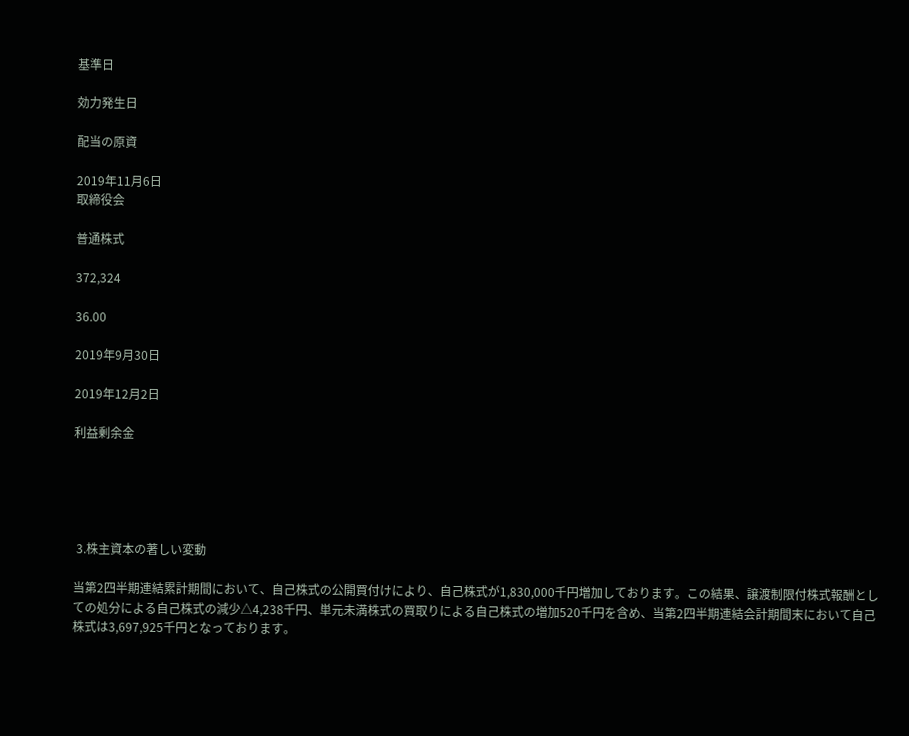基準日

効力発生日

配当の原資

2019年11月6日
取締役会

普通株式

372,324

36.00

2019年9月30日

2019年12月2日

利益剰余金





 3.株主資本の著しい変動

当第2四半期連結累計期間において、自己株式の公開買付けにより、自己株式が1,830,000千円増加しております。この結果、譲渡制限付株式報酬としての処分による自己株式の減少△4,238千円、単元未満株式の買取りによる自己株式の増加520千円を含め、当第2四半期連結会計期間末において自己株式は3,697,925千円となっております。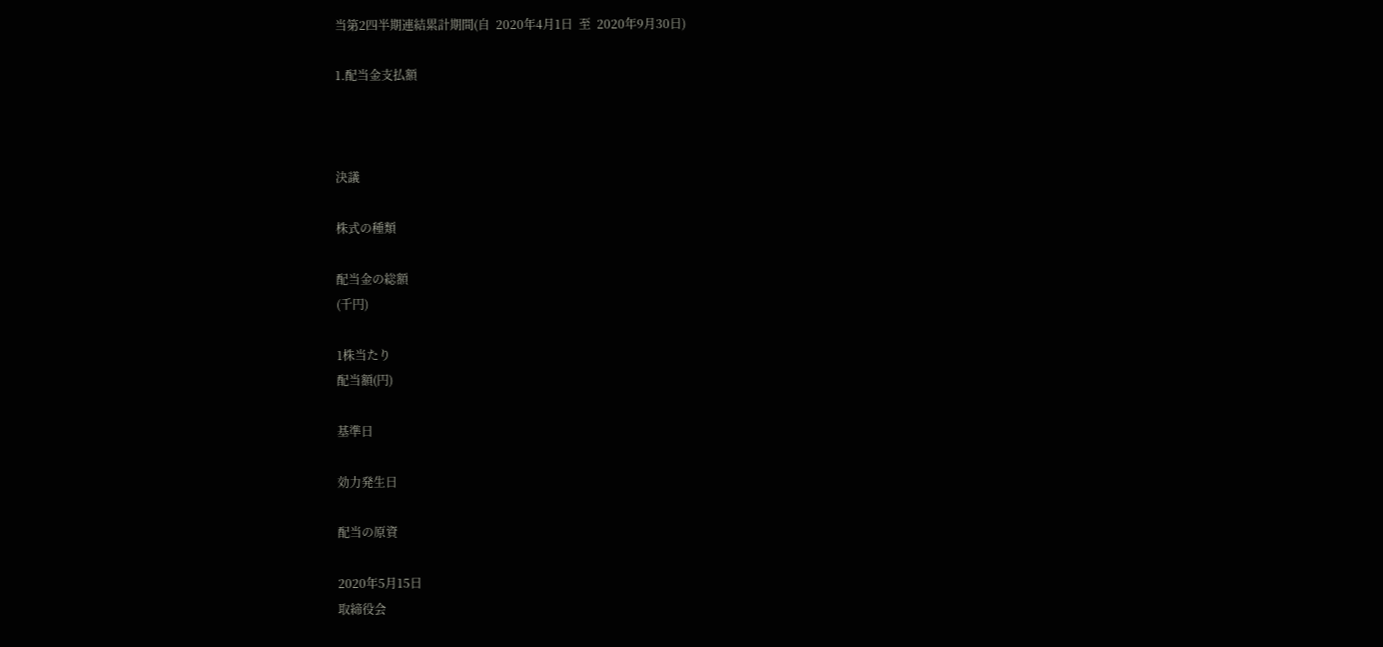当第2四半期連結累計期間(自  2020年4月1日  至  2020年9月30日)

1.配当金支払額



決議

株式の種類

配当金の総額
(千円)

1株当たり
配当額(円)

基準日

効力発生日

配当の原資

2020年5月15日
取締役会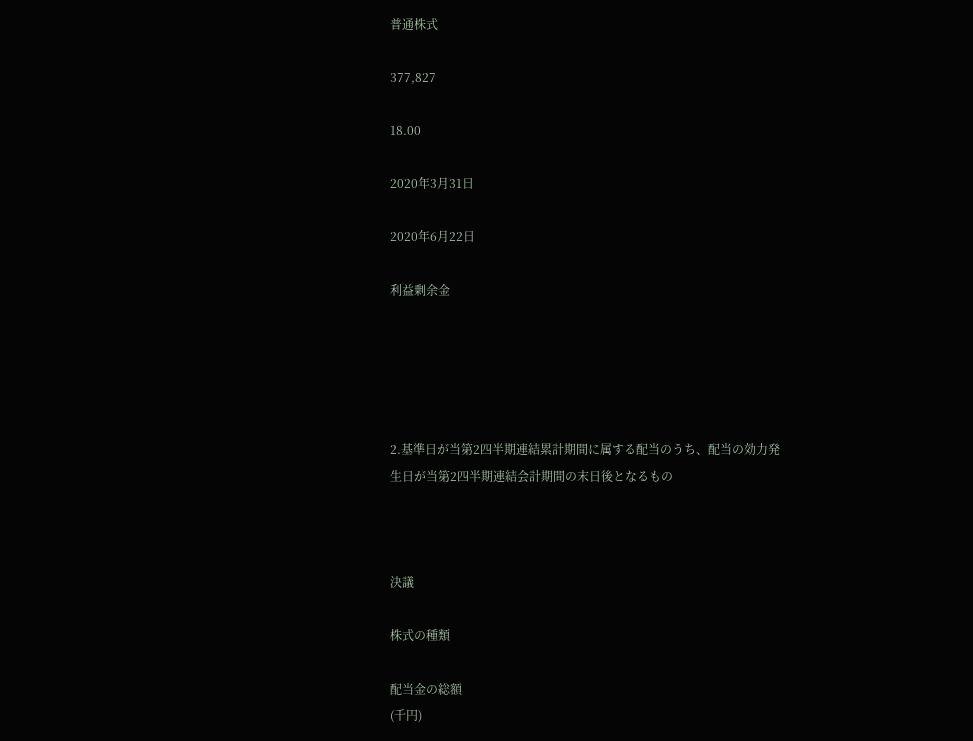普通株式

377,827

18.00

2020年3月31日

2020年6月22日

利益剰余金





2.基準日が当第2四半期連結累計期間に属する配当のうち、配当の効力発生日が当第2四半期連結会計期間の末日後となるもの



決議

株式の種類

配当金の総額
(千円)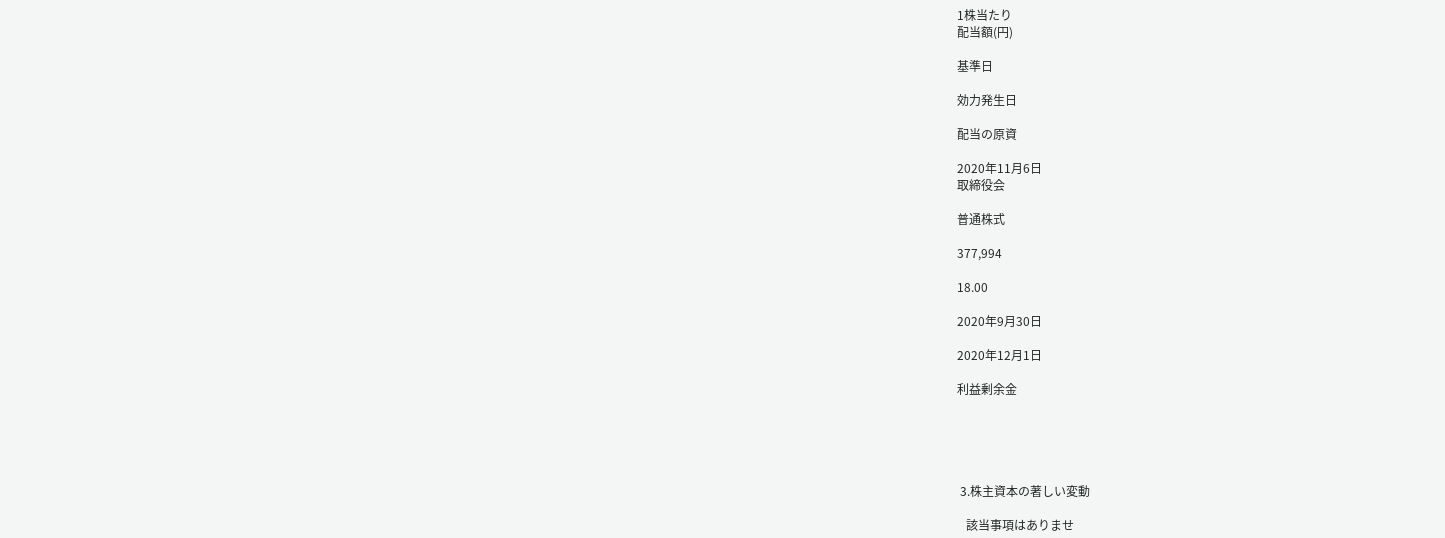1株当たり
配当額(円)

基準日

効力発生日

配当の原資

2020年11月6日
取締役会

普通株式

377,994

18.00

2020年9月30日

2020年12月1日

利益剰余金





 3.株主資本の著しい変動

   該当事項はありませ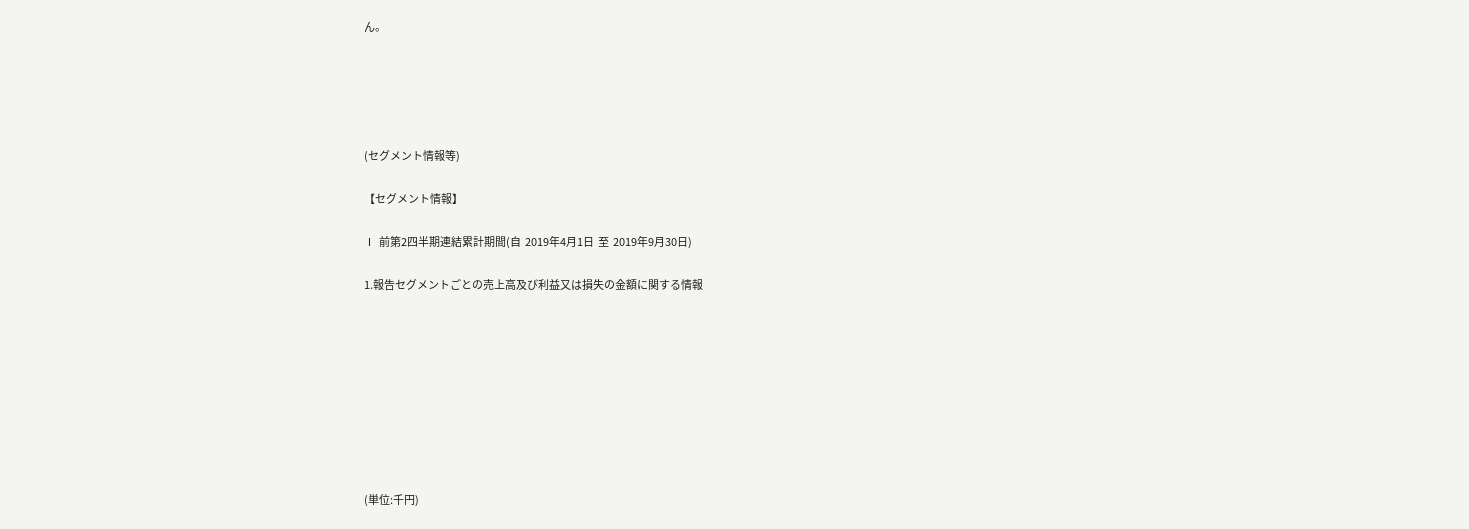ん。





(セグメント情報等)

【セグメント情報】

Ⅰ  前第2四半期連結累計期間(自  2019年4月1日  至  2019年9月30日)

1.報告セグメントごとの売上高及び利益又は損失の金額に関する情報









(単位:千円)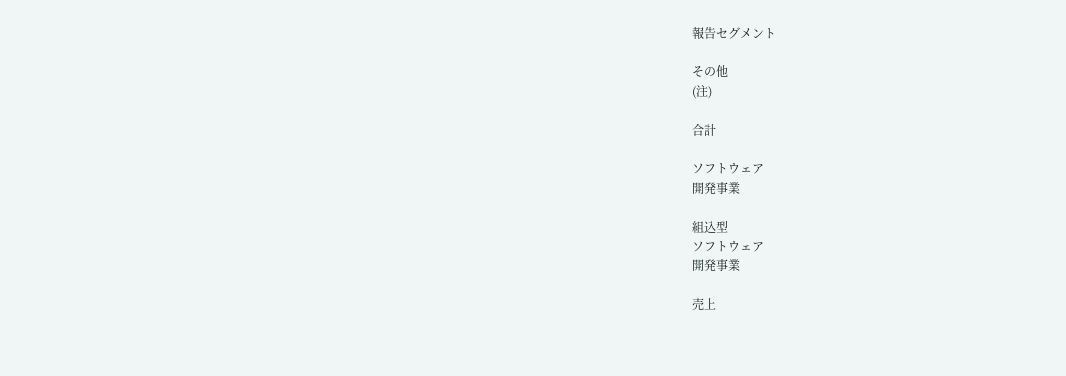報告セグメント

その他
(注)

合計

ソフトウェア
開発事業

組込型
ソフトウェア
開発事業

売上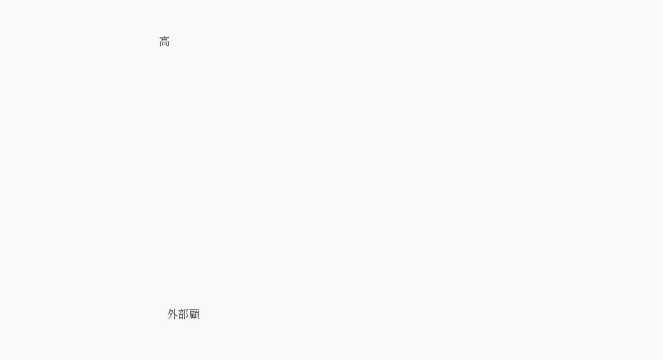高











  外部顧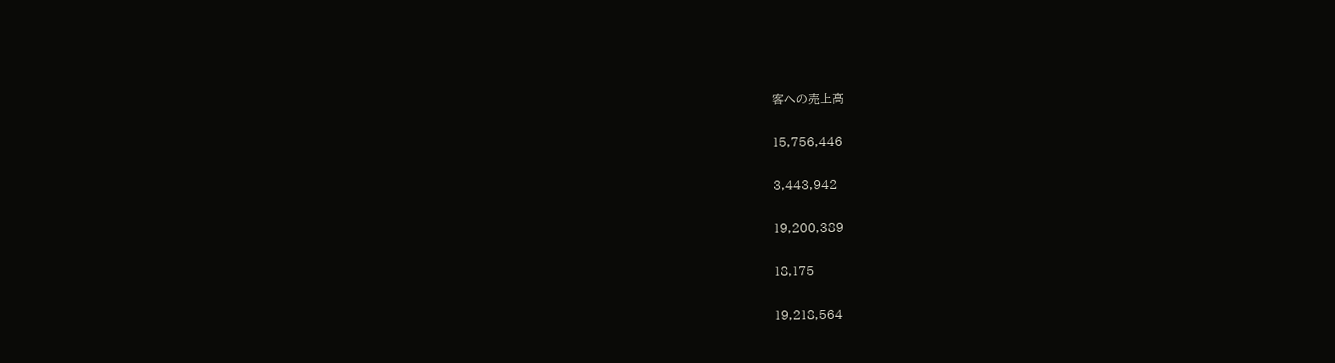客への売上高

15,756,446

3,443,942

19,200,389

18,175

19,218,564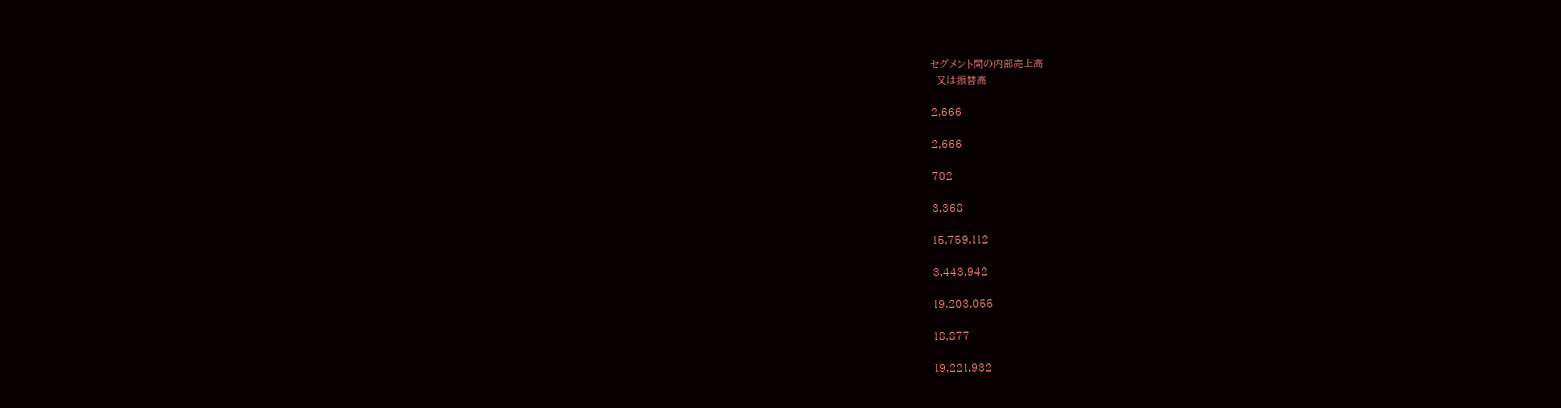セグメント間の内部売上高
  又は振替高

2,666

2,666

702

3,368

15,759,112

3,443,942

19,203,055

18,877

19,221,932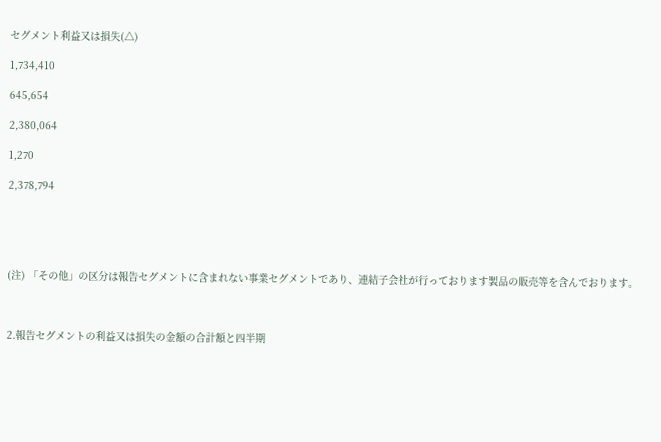セグメント利益又は損失(△)

1,734,410

645,654

2,380,064

1,270

2,378,794





(注) 「その他」の区分は報告セグメントに含まれない事業セグメントであり、連結子会社が行っております製品の販売等を含んでおります。



2.報告セグメントの利益又は損失の金額の合計額と四半期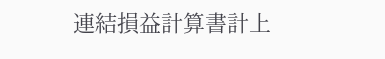連結損益計算書計上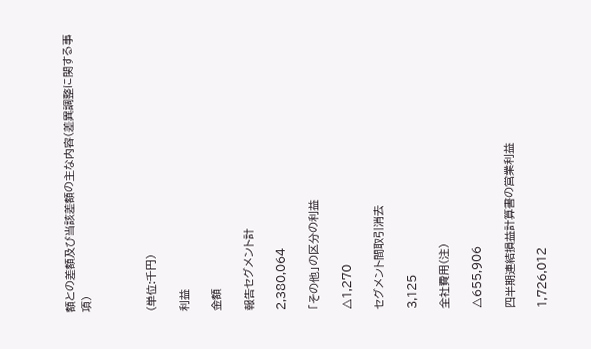額との差額及び当該差額の主な内容(差異調整に関する事項)



(単位:千円)

利益

金額

報告セグメント計

2,380,064

「その他」の区分の利益

△1,270

セグメント間取引消去

3,125

全社費用(注)

△655,906

四半期連結損益計算書の営業利益

1,726,012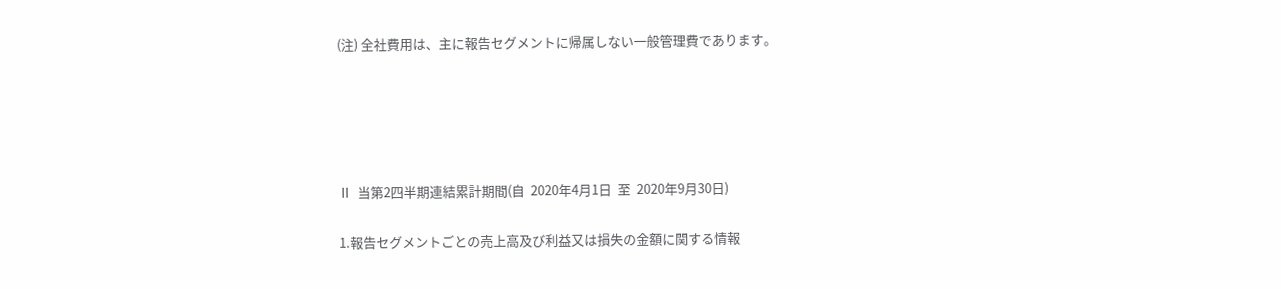(注) 全社費用は、主に報告セグメントに帰属しない一般管理費であります。





Ⅱ  当第2四半期連結累計期間(自  2020年4月1日  至  2020年9月30日)

1.報告セグメントごとの売上高及び利益又は損失の金額に関する情報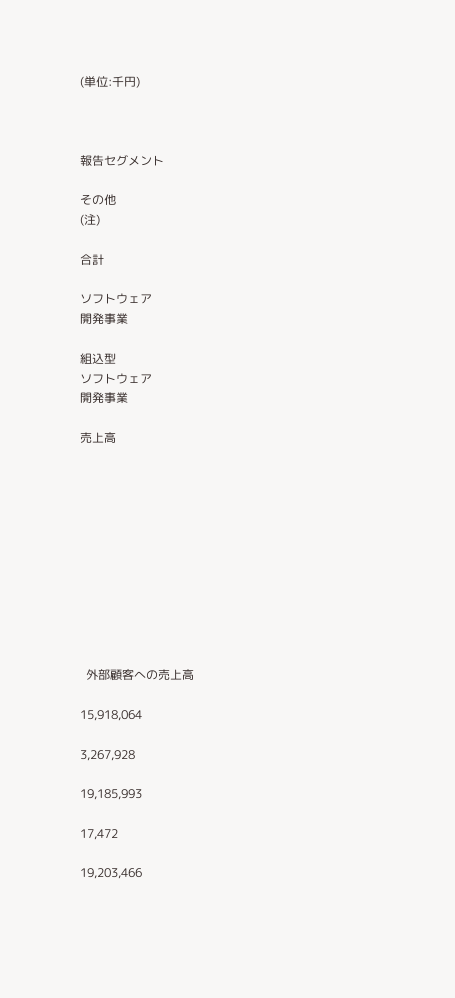(単位:千円)



報告セグメント

その他
(注)

合計

ソフトウェア
開発事業

組込型
ソフトウェア
開発事業

売上高











  外部顧客への売上高

15,918,064

3,267,928

19,185,993

17,472

19,203,466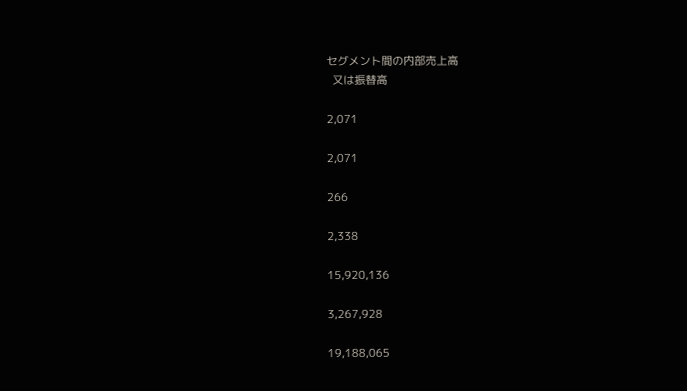セグメント間の内部売上高
  又は振替高

2,071

2,071

266

2,338

15,920,136

3,267,928

19,188,065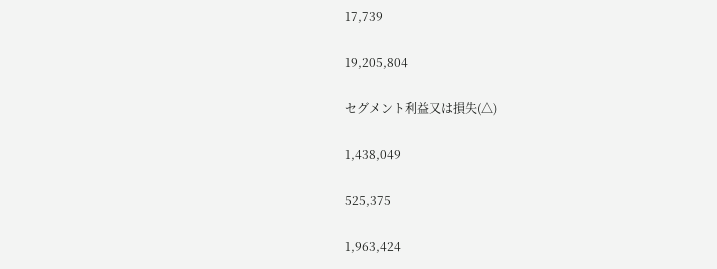17,739

19,205,804

セグメント利益又は損失(△)

1,438,049

525,375

1,963,424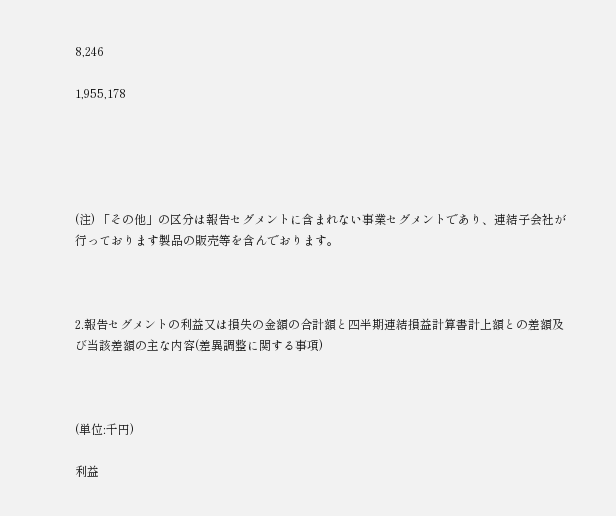8,246

1,955,178





(注) 「その他」の区分は報告セグメントに含まれない事業セグメントであり、連結子会社が行っております製品の販売等を含んでおります。



2.報告セグメントの利益又は損失の金額の合計額と四半期連結損益計算書計上額との差額及び当該差額の主な内容(差異調整に関する事項)



(単位:千円)

利益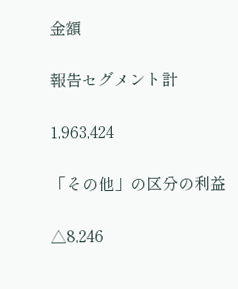金額

報告セグメント計

1,963,424

「その他」の区分の利益

△8,246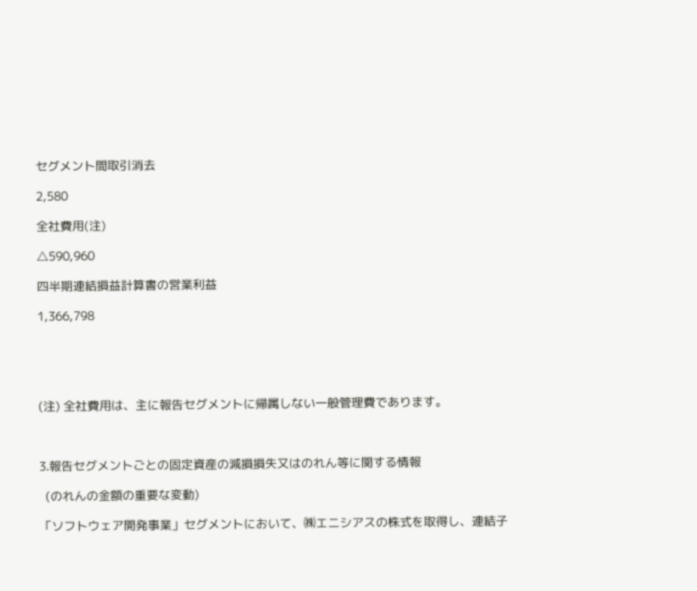セグメント間取引消去

2,580

全社費用(注)

△590,960

四半期連結損益計算書の営業利益

1,366,798





(注) 全社費用は、主に報告セグメントに帰属しない一般管理費であります。



3.報告セグメントごとの固定資産の減損損失又はのれん等に関する情報

  (のれんの金額の重要な変動)

「ソフトウェア開発事業」セグメントにおいて、㈱エニシアスの株式を取得し、連結子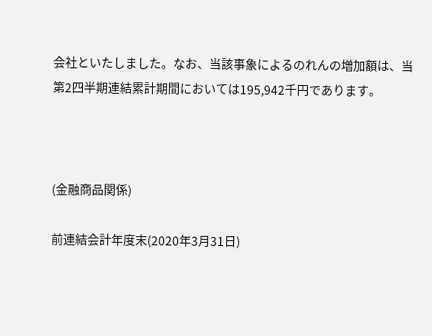会社といたしました。なお、当該事象によるのれんの増加額は、当第2四半期連結累計期間においては195,942千円であります。



(金融商品関係)

前連結会計年度末(2020年3月31日)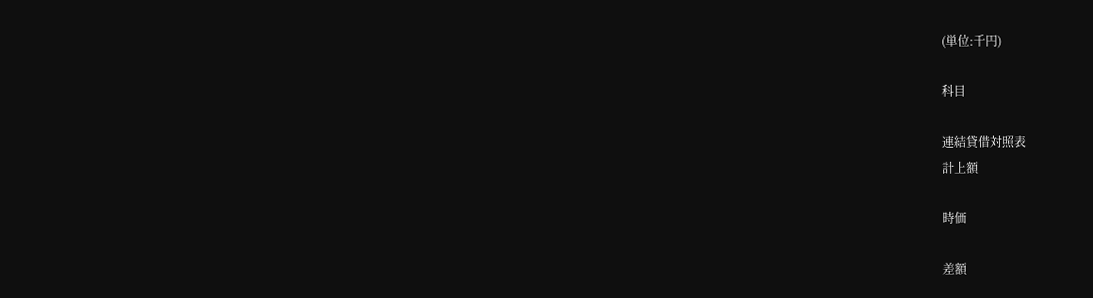(単位:千円)

科目

連結貸借対照表
計上額

時価

差額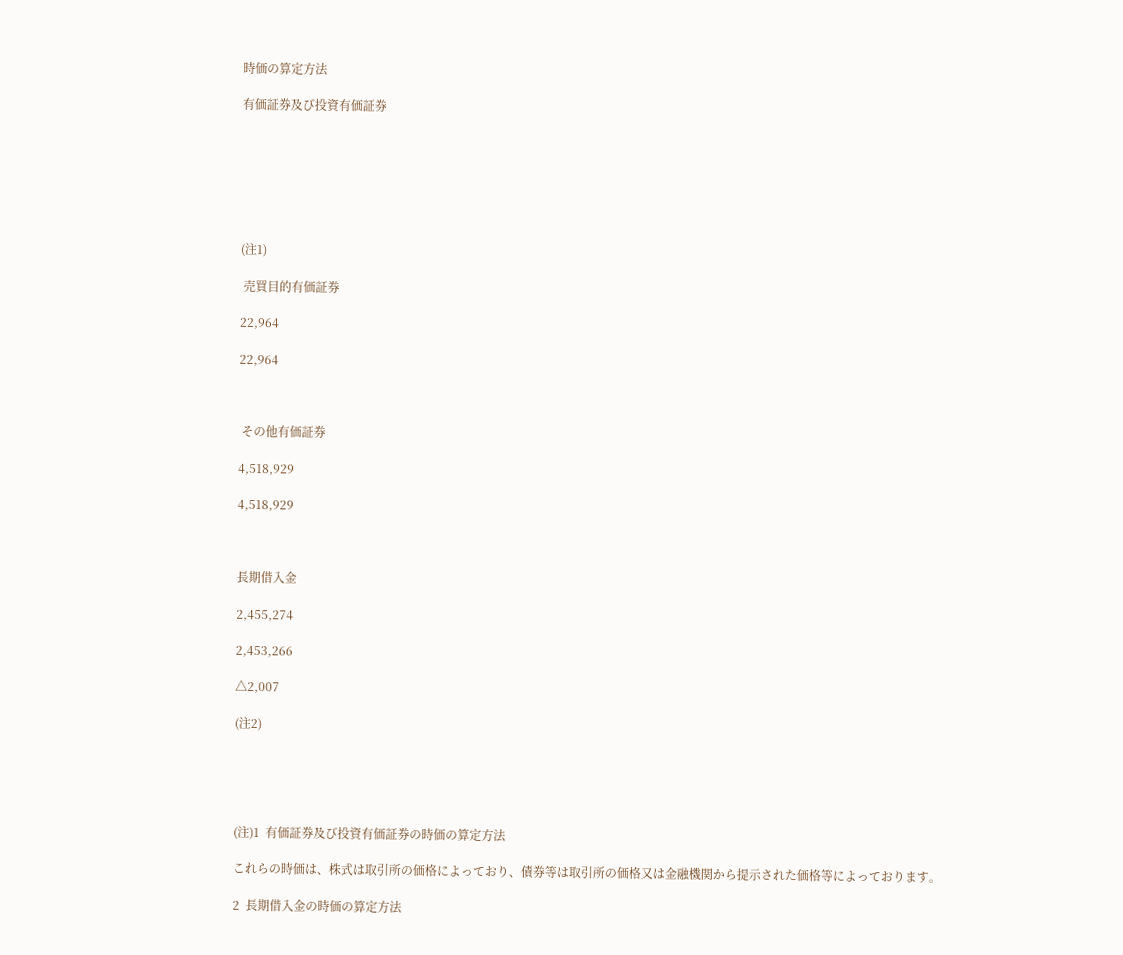時価の算定方法

有価証券及び投資有価証券







(注1)

 売買目的有価証券

22,964

22,964



 その他有価証券

4,518,929

4,518,929



長期借入金

2,455,274

2,453,266

△2,007

(注2)





(注)1  有価証券及び投資有価証券の時価の算定方法

これらの時価は、株式は取引所の価格によっており、債券等は取引所の価格又は金融機関から提示された価格等によっております。

2  長期借入金の時価の算定方法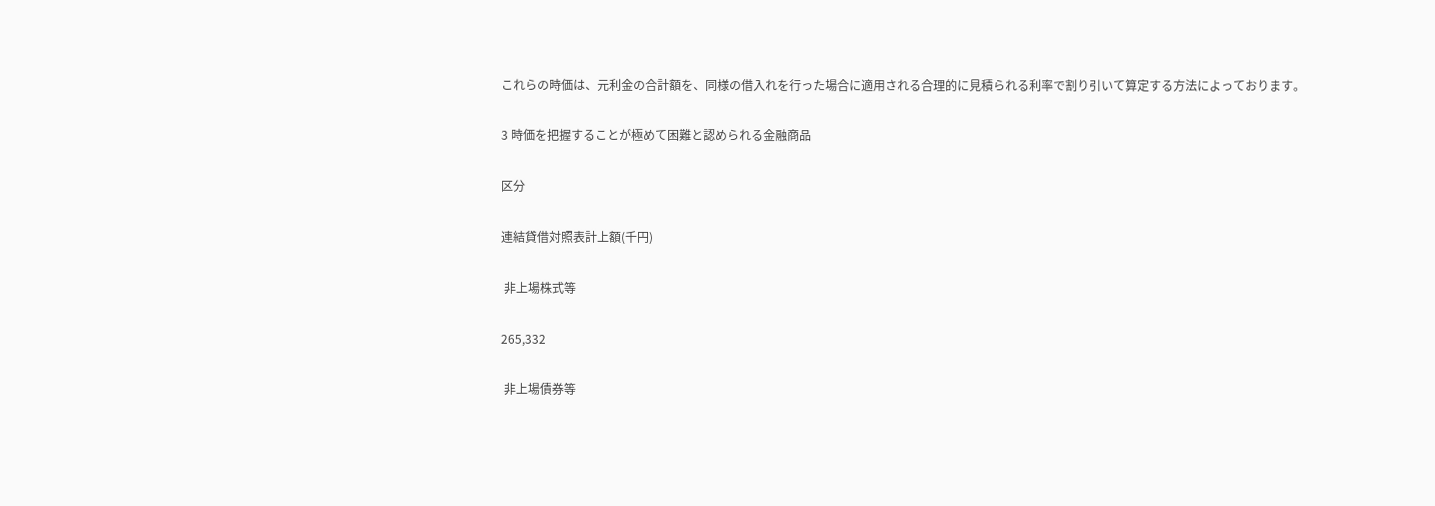これらの時価は、元利金の合計額を、同様の借入れを行った場合に適用される合理的に見積られる利率で割り引いて算定する方法によっております。

3 時価を把握することが極めて困難と認められる金融商品

区分

連結貸借対照表計上額(千円)

 非上場株式等

265,332

 非上場債券等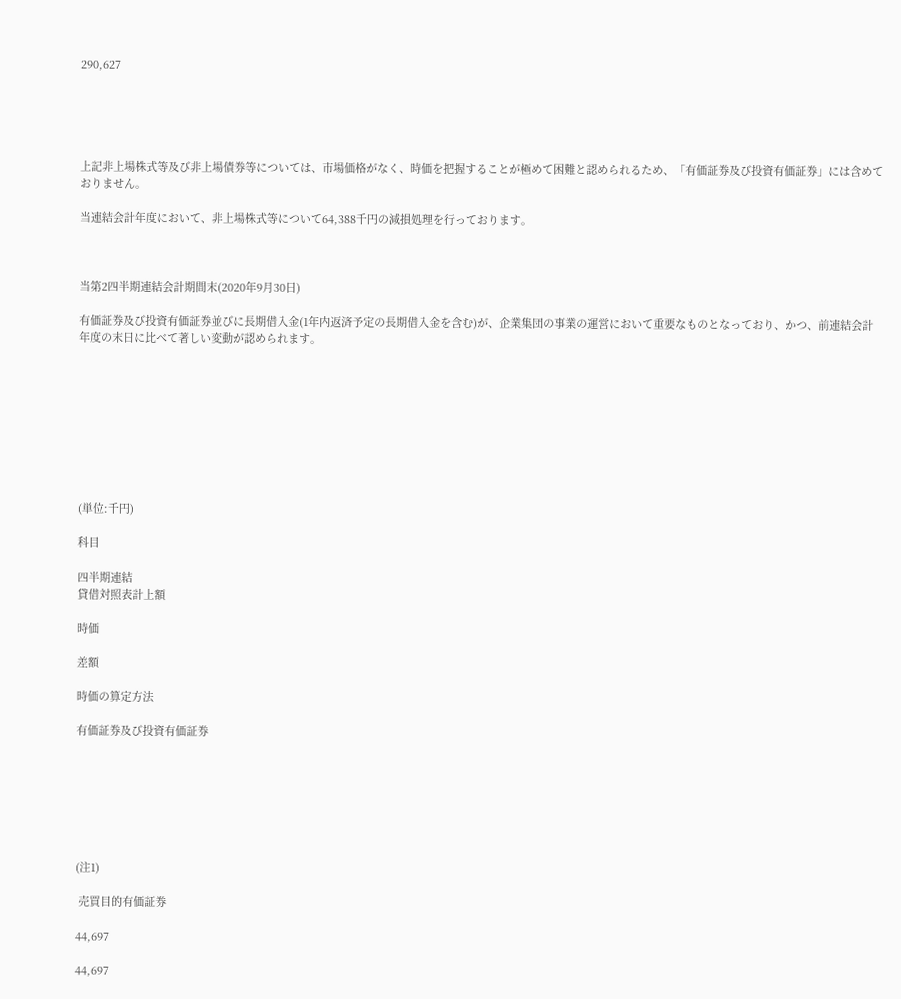290,627





上記非上場株式等及び非上場債券等については、市場価格がなく、時価を把握することが極めて困難と認められるため、「有価証券及び投資有価証券」には含めておりません。

当連結会計年度において、非上場株式等について64,388千円の減損処理を行っております。



当第2四半期連結会計期間末(2020年9月30日)

有価証券及び投資有価証券並びに長期借入金(1年内返済予定の長期借入金を含む)が、企業集団の事業の運営において重要なものとなっており、かつ、前連結会計年度の末日に比べて著しい変動が認められます。









(単位:千円)

科目

四半期連結
貸借対照表計上額

時価

差額

時価の算定方法

有価証券及び投資有価証券







(注1)

 売買目的有価証券

44,697

44,697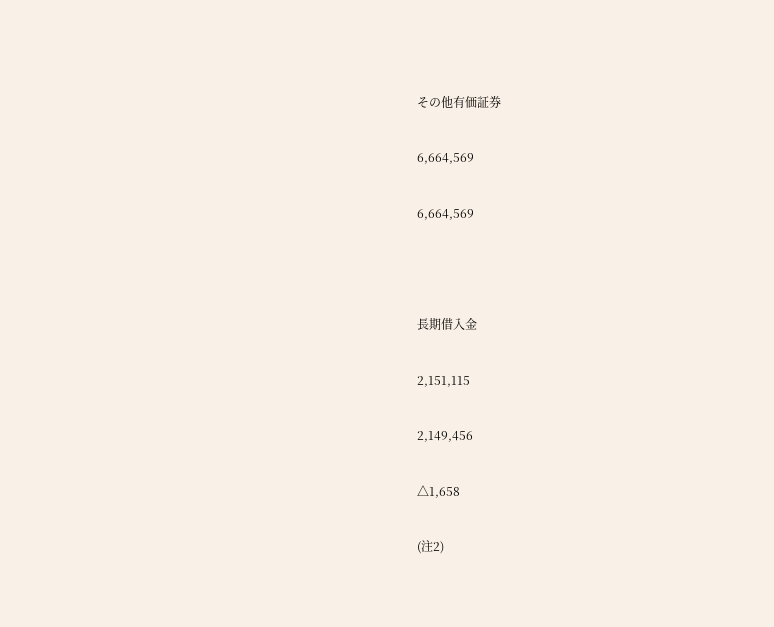その他有価証券

6,664,569

6,664,569



長期借入金

2,151,115

2,149,456

△1,658

(注2)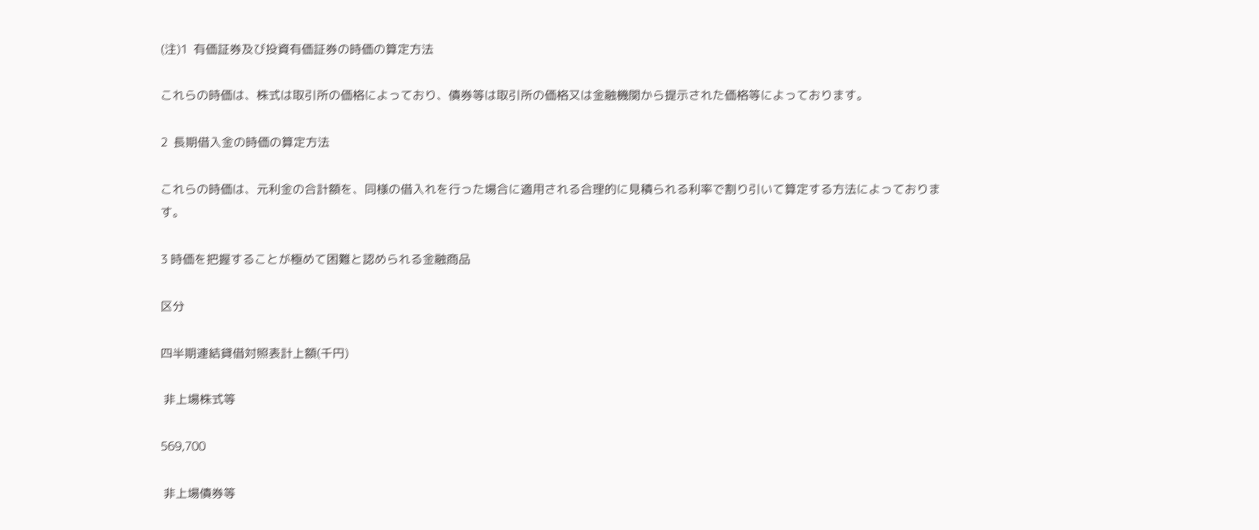(注)1  有価証券及び投資有価証券の時価の算定方法

これらの時価は、株式は取引所の価格によっており、債券等は取引所の価格又は金融機関から提示された価格等によっております。

2  長期借入金の時価の算定方法

これらの時価は、元利金の合計額を、同様の借入れを行った場合に適用される合理的に見積られる利率で割り引いて算定する方法によっております。

3 時価を把握することが極めて困難と認められる金融商品

区分

四半期連結貸借対照表計上額(千円)

 非上場株式等

569,700

 非上場債券等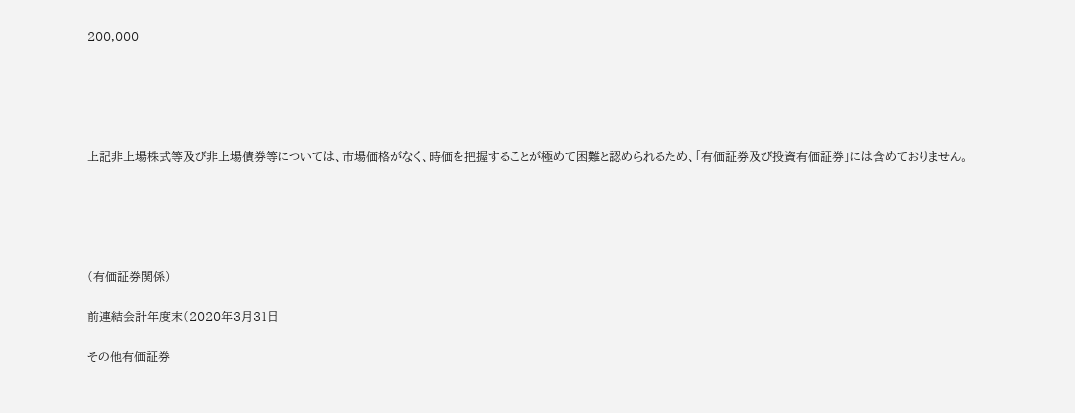200,000





上記非上場株式等及び非上場債券等については、市場価格がなく、時価を把握することが極めて困難と認められるため、「有価証券及び投資有価証券」には含めておりません。





(有価証券関係)

前連結会計年度末(2020年3月31日

その他有価証券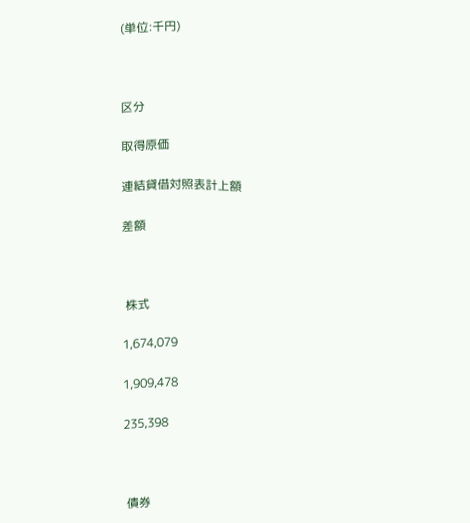(単位:千円)



区分

取得原価

連結貸借対照表計上額

差額



 株式

1,674,079

1,909,478

235,398



 債券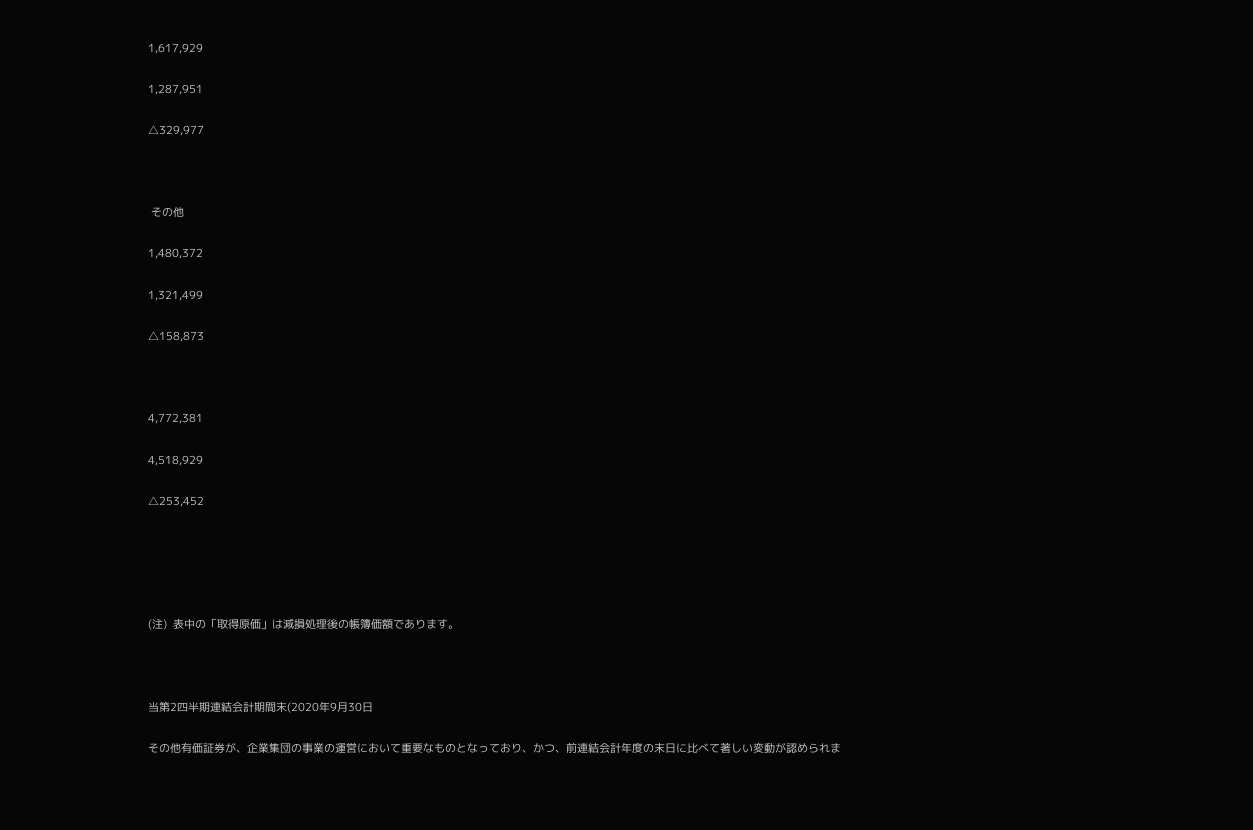1,617,929

1,287,951

△329,977



 その他

1,480,372

1,321,499

△158,873



4,772,381

4,518,929

△253,452





(注)  表中の「取得原価」は減損処理後の帳簿価額であります。



当第2四半期連結会計期間末(2020年9月30日

その他有価証券が、企業集団の事業の運営において重要なものとなっており、かつ、前連結会計年度の末日に比べて著しい変動が認められま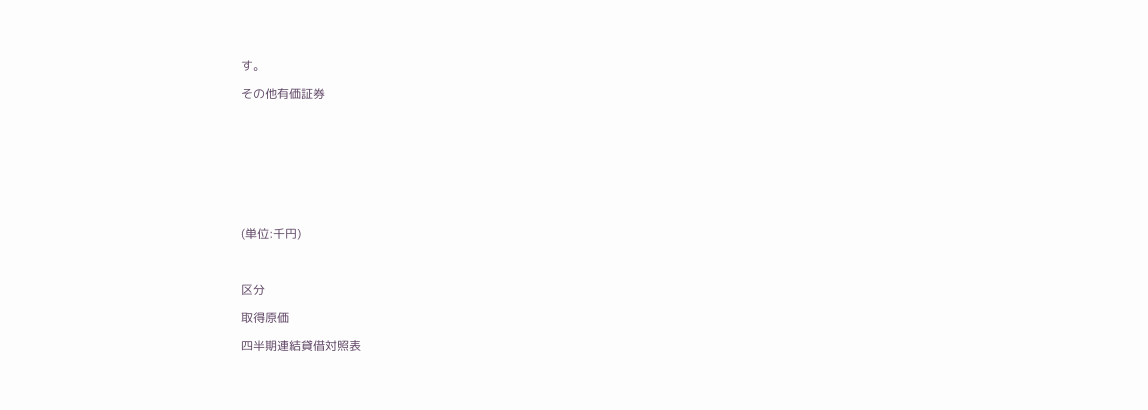す。

その他有価証券









(単位:千円)



区分

取得原価

四半期連結貸借対照表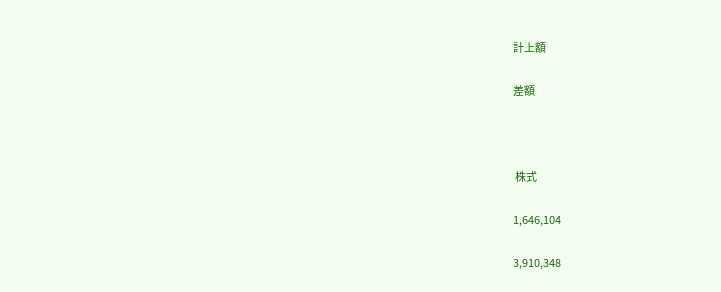計上額

差額



 株式

1,646,104

3,910,348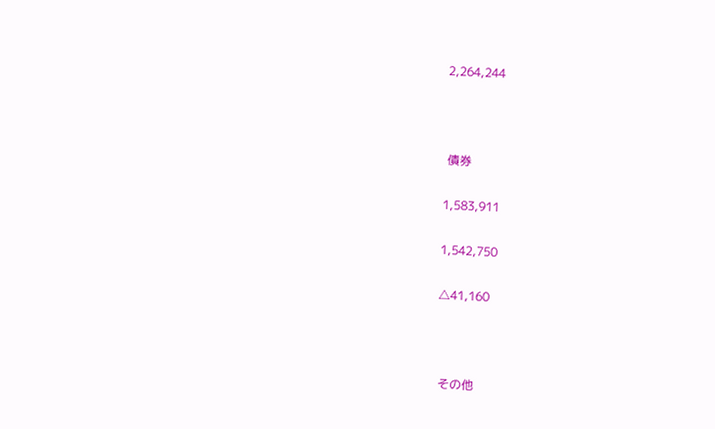2,264,244



 債券

1,583,911

1,542,750

△41,160



 その他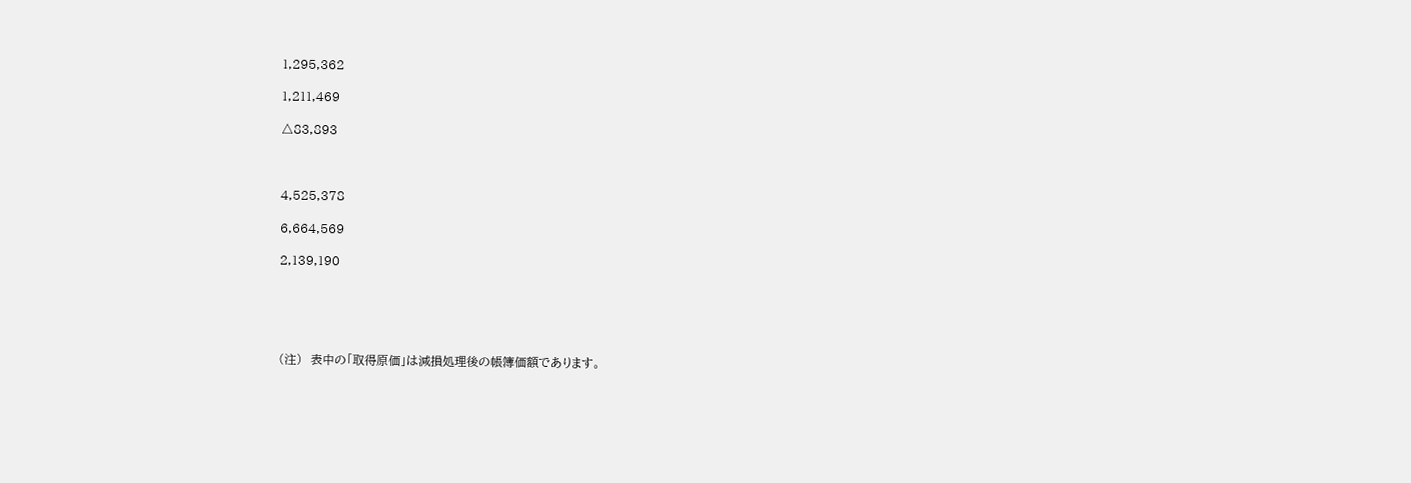1,295,362

1,211,469

△83,893



4,525,378

6,664,569

2,139,190





(注)  表中の「取得原価」は減損処理後の帳簿価額であります。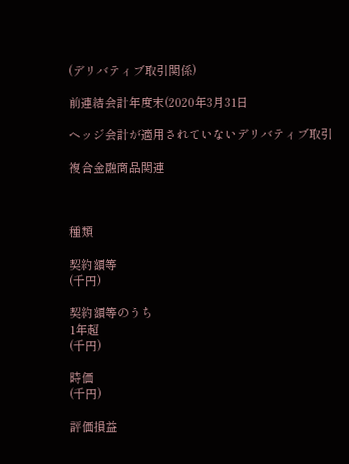(デリバティブ取引関係)

前連結会計年度末(2020年3月31日

ヘッジ会計が適用されていないデリバティブ取引

複合金融商品関連



種類

契約額等
(千円)

契約額等のうち
1年超
(千円)

時価
(千円)

評価損益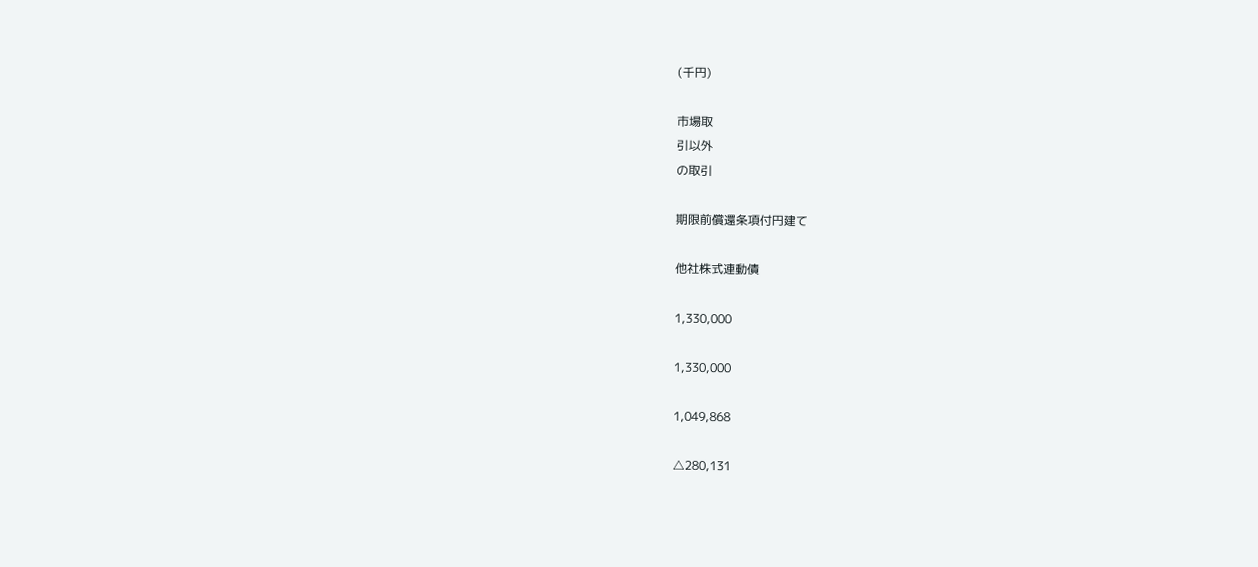(千円)

市場取
引以外
の取引

期限前償還条項付円建て

他社株式連動債

1,330,000

1,330,000

1,049,868

△280,131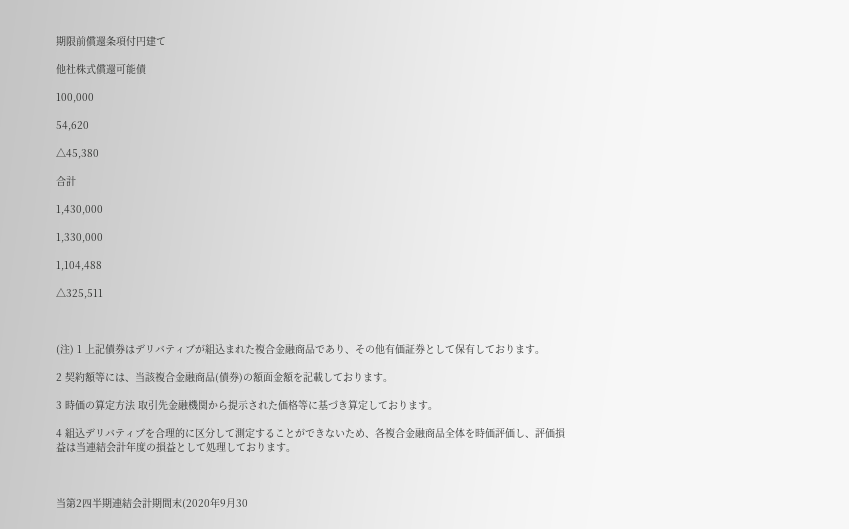期限前償還条項付円建て

他社株式償還可能債

100,000

54,620

△45,380

合計

1,430,000

1,330,000

1,104,488

△325,511



(注) 1 上記債券はデリバティブが組込まれた複合金融商品であり、その他有価証券として保有しております。

2 契約額等には、当該複合金融商品(債券)の額面金額を記載しております。

3 時価の算定方法 取引先金融機関から提示された価格等に基づき算定しております。

4 組込デリバティブを合理的に区分して測定することができないため、各複合金融商品全体を時価評価し、評価損益は当連結会計年度の損益として処理しております。



当第2四半期連結会計期間末(2020年9月30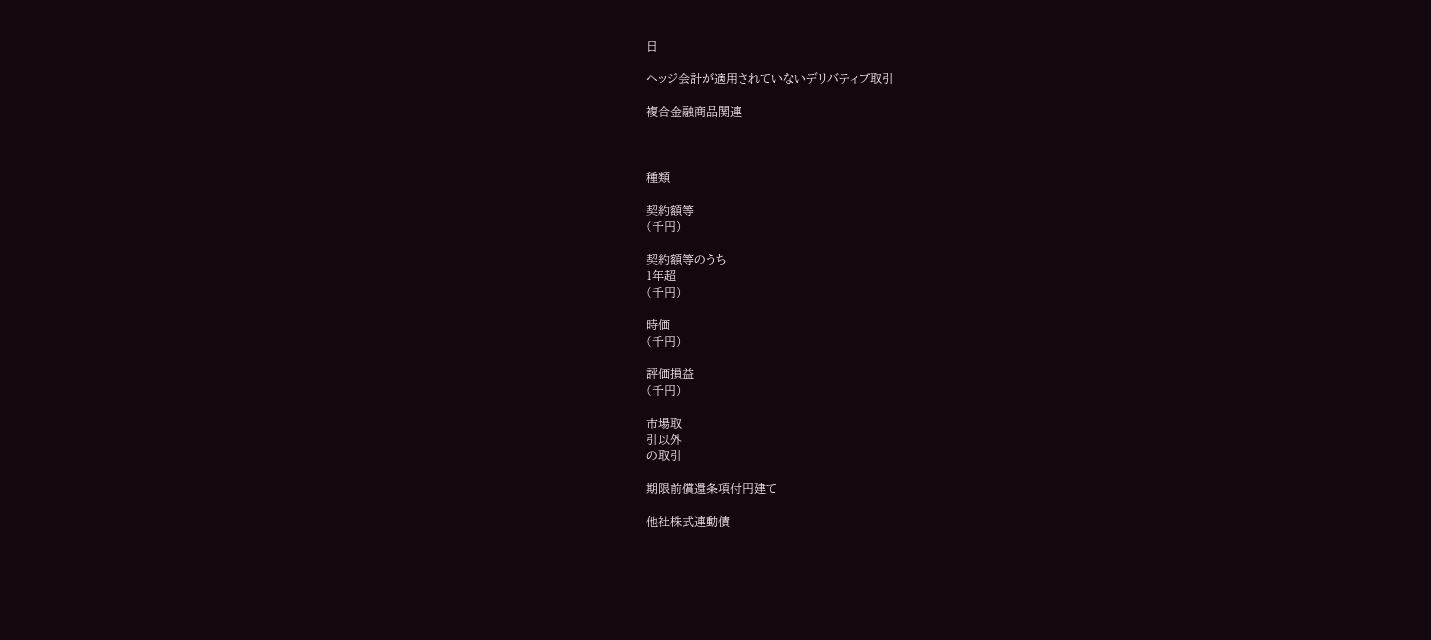日

ヘッジ会計が適用されていないデリバティブ取引

複合金融商品関連



種類

契約額等
(千円)

契約額等のうち
1年超
(千円)

時価
(千円)

評価損益
(千円)

市場取
引以外
の取引

期限前償還条項付円建て

他社株式連動債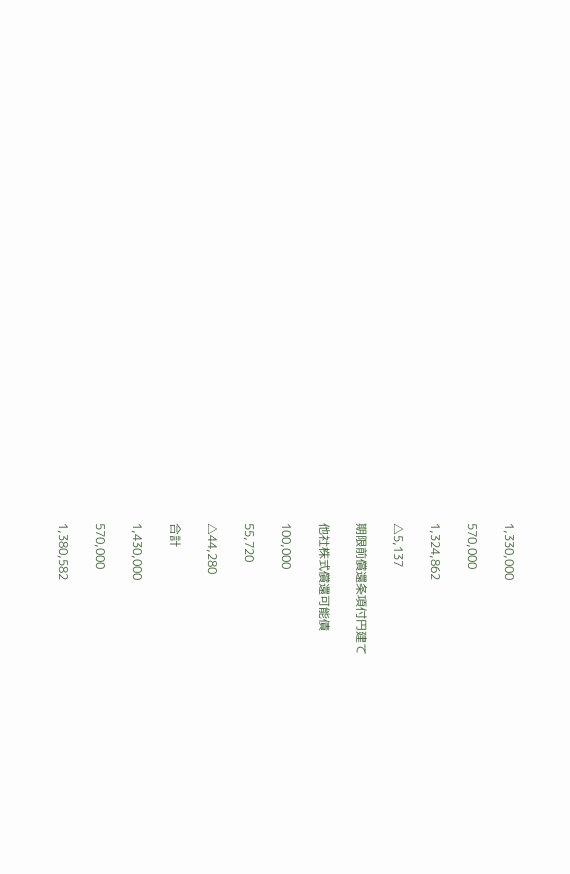1,330,000

570,000

1,324,862

△5,137

期限前償還条項付円建て

他社株式償還可能債

100,000

55,720

△44,280

合計

1,430,000

570,000

1,380,582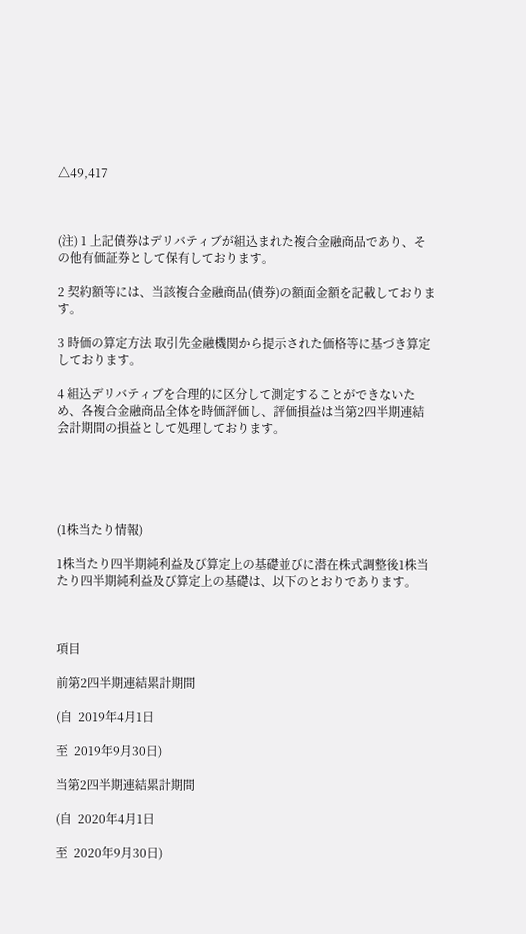△49,417



(注) 1 上記債券はデリバティブが組込まれた複合金融商品であり、その他有価証券として保有しております。

2 契約額等には、当該複合金融商品(債券)の額面金額を記載しております。

3 時価の算定方法 取引先金融機関から提示された価格等に基づき算定しております。

4 組込デリバティブを合理的に区分して測定することができないため、各複合金融商品全体を時価評価し、評価損益は当第2四半期連結会計期間の損益として処理しております。





(1株当たり情報)

1株当たり四半期純利益及び算定上の基礎並びに潜在株式調整後1株当たり四半期純利益及び算定上の基礎は、以下のとおりであります。



項目

前第2四半期連結累計期間

(自  2019年4月1日

至  2019年9月30日)

当第2四半期連結累計期間

(自  2020年4月1日

至  2020年9月30日)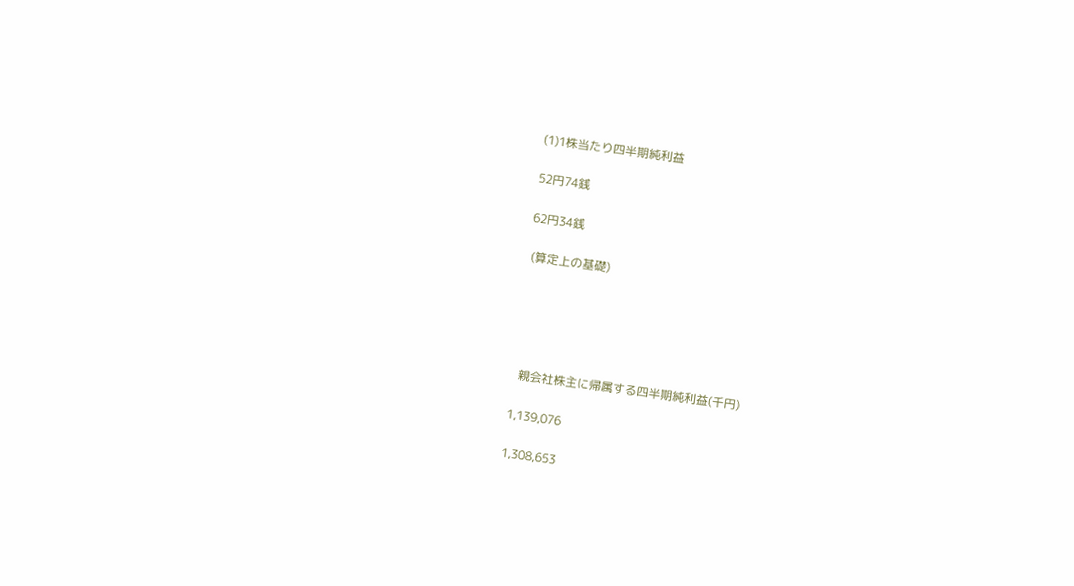(1)1株当たり四半期純利益

52円74銭

62円34銭

 (算定上の基礎)





  親会社株主に帰属する四半期純利益(千円)

1,139,076

1,308,653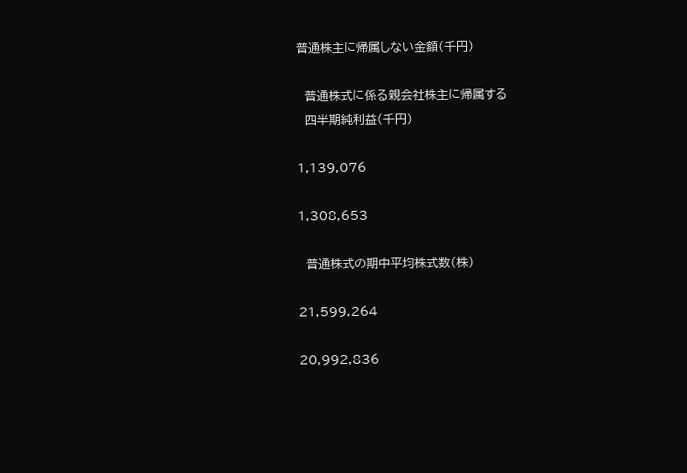普通株主に帰属しない金額(千円)

  普通株式に係る親会社株主に帰属する
  四半期純利益(千円)

1,139,076

1,308,653

  普通株式の期中平均株式数(株)

21,599,264

20,992,836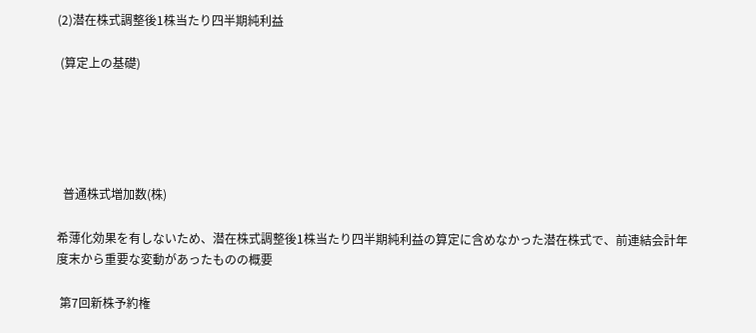(2)潜在株式調整後1株当たり四半期純利益

 (算定上の基礎)





  普通株式増加数(株)

希薄化効果を有しないため、潜在株式調整後1株当たり四半期純利益の算定に含めなかった潜在株式で、前連結会計年度末から重要な変動があったものの概要

 第7回新株予約権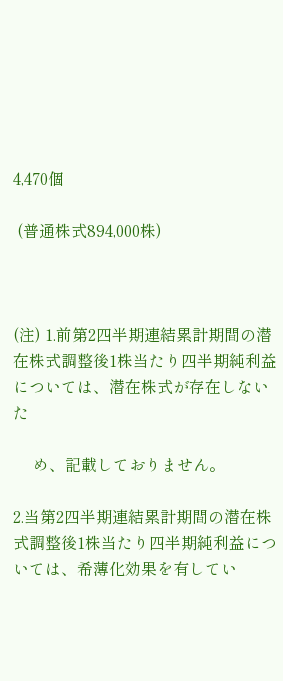4,470個

 (普通株式894,000株)



(注) 1.前第2四半期連結累計期間の潜在株式調整後1株当たり四半期純利益については、潜在株式が存在しないた

     め、記載しておりません。

2.当第2四半期連結累計期間の潜在株式調整後1株当たり四半期純利益については、希薄化効果を有してい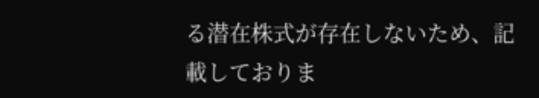る潜在株式が存在しないため、記載しておりま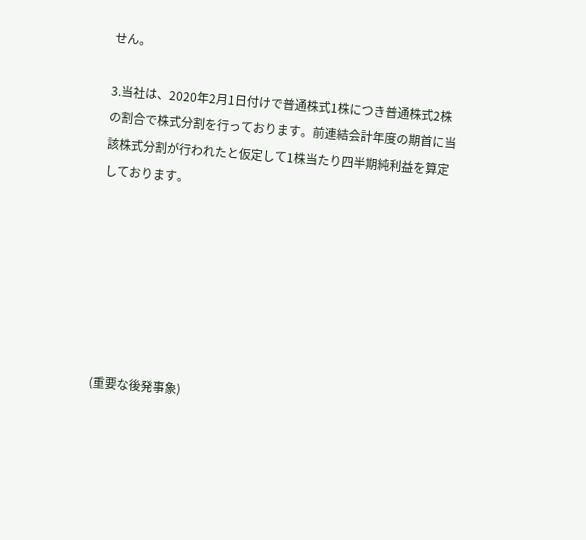せん。

3.当社は、2020年2月1日付けで普通株式1株につき普通株式2株の割合で株式分割を行っております。前連結会計年度の期首に当該株式分割が行われたと仮定して1株当たり四半期純利益を算定しております。







(重要な後発事象)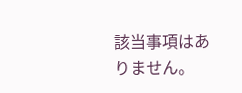該当事項はありません。